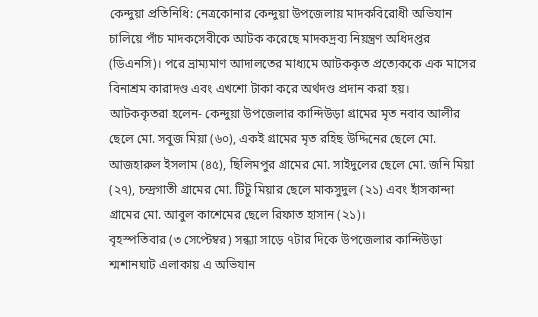কেন্দুয়া প্রতিনিধি: নেত্রকোনার কেন্দুয়া উপজেলায় মাদকবিরোধী অভিযান চালিয়ে পাঁচ মাদকসেবীকে আটক করেছে মাদকদ্রব্য নিয়ন্ত্রণ অধিদপ্তর (ডিএনসি)। পরে ভ্রাম্যমাণ আদালতের মাধ্যমে আটককৃত প্রত্যেককে এক মাসের বিনাশ্রম কারাদণ্ড এবং এখশো টাকা করে অর্থদণ্ড প্রদান করা হয়।
আটককৃতরা হলেন- কেন্দুয়া উপজেলার কান্দিউড়া গ্রামের মৃত নবাব আলীর ছেলে মো. সবুজ মিয়া (৬০), একই গ্রামের মৃত রহিছ উদ্দিনের ছেলে মো. আজহারুল ইসলাম (৪৫), ছিলিমপুর গ্রামের মো. সাইদুলের ছেলে মো. জনি মিয়া (২৭), চন্দ্রগাতী গ্রামের মো. টিটু মিয়ার ছেলে মাকসুদুল (২১) এবং হাঁসকান্দা গ্রামের মো. আবুল কাশেমের ছেলে রিফাত হাসান (২১)।
বৃহস্পতিবার (৩ সেপ্টেম্বর) সন্ধ্যা সাড়ে ৭টার দিকে উপজেলার কান্দিউড়া শ্মশানঘাট এলাকায় এ অভিযান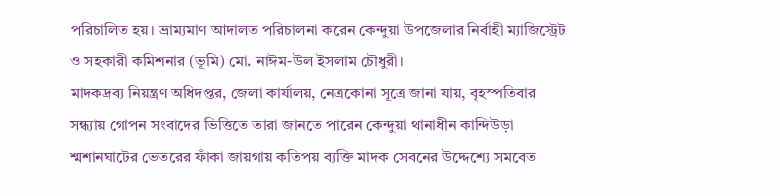পরিচালিত হয়। ভ্রাম্যমাণ আদালত পরিচালনা করেন কেন্দুয়া উপজেলার নির্বাহী ম্যাজিস্ট্রেট ও সহকারী কমিশনার (ভূমি) মো. নাঈম-উল ইসলাম চৌধুরী।
মাদকদ্রব্য নিয়ন্ত্রণ অধিদপ্তর, জেলা কার্যালয়, নেত্রকোনা সূত্রে জানা যায়, বৃহস্পতিবার সন্ধ্যায় গোপন সংবাদের ভিত্তিতে তারা জানতে পারেন কেন্দুয়া থানাধীন কান্দিউড়া শ্মশানঘাটের ভেতরের ফাঁকা জায়গায় কতিপয় ব্যক্তি মাদক সেবনের উদ্দেশ্যে সমবেত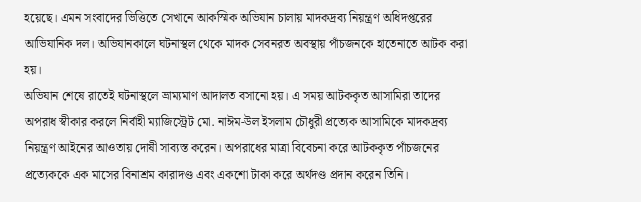হয়েছে। এমন সংবাদের ভিত্তিতে সেখানে আকস্মিক অভিযান চালায় মাদকদ্রব্য নিয়ন্ত্রণ অধিদপ্তরের আভিযানিক দল। অভিযানকালে ঘটনাস্থল থেকে মাদক সেবনরত অবস্থায় পাঁচজনকে হাতেনাতে আটক করা হয়।
অভিযান শেষে রাতেই ঘটনাস্থলে ভ্রাম্যমাণ আদালত বসানো হয়। এ সময় আটককৃত আসামিরা তাদের অপরাধ স্বীকার করলে নির্বাহী ম্যাজিস্ট্রেট মো. নাঈম-উল ইসলাম চৌধুরী প্রত্যেক আসামিকে মাদকদ্রব্য নিয়ন্ত্রণ আইনের আওতায় দোষী সাব্যস্ত করেন। অপরাধের মাত্রা বিবেচনা করে আটককৃত পাঁচজনের প্রত্যেককে এক মাসের বিনাশ্রম কারাদণ্ড এবং একশো টাকা করে অর্থদণ্ড প্রদান করেন তিনি।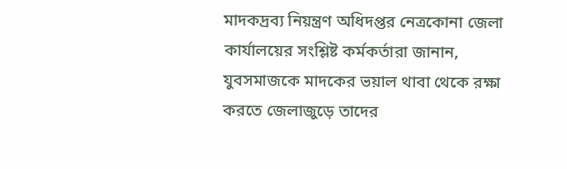মাদকদ্রব্য নিয়ন্ত্রণ অধিদপ্তর নেত্রকোনা জেলা কার্যালয়ের সংশ্লিষ্ট কর্মকর্তারা জানান, যুবসমাজকে মাদকের ভয়াল থাবা থেকে রক্ষা করতে জেলাজুড়ে তাদের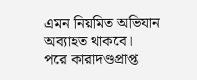এমন নিয়মিত অভিযান অব্যাহত থাকবে।
পরে কারাদণ্ডপ্রাপ্ত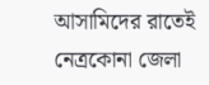আসামিদের রাতেই নেত্রকোনা জেলা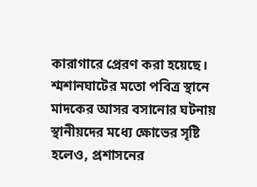কারাগারে প্রেরণ করা হয়েছে। শ্মশানঘাটের মতো পবিত্র স্থানে মাদকের আসর বসানোর ঘটনায় স্থানীয়দের মধ্যে ক্ষোভের সৃষ্টি হলেও, প্রশাসনের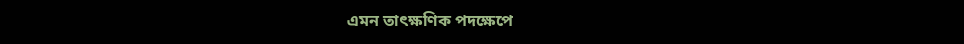এমন তাৎক্ষণিক পদক্ষেপে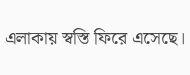এলাকায় স্বস্তি ফিরে এসেছে।